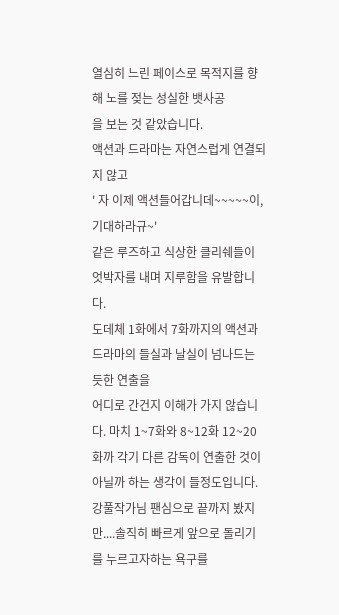열심히 느린 페이스로 목적지를 향해 노를 젖는 성실한 뱃사공
을 보는 것 같았습니다.
액션과 드라마는 자연스럽게 연결되지 않고
' 자 이제 액션들어갑니데~~~~~이, 기대하라규~'
같은 루즈하고 식상한 클리쉐들이 엇박자를 내며 지루함을 유발합니다.
도데체 1화에서 7화까지의 액션과 드라마의 들실과 날실이 넘나드는 듯한 연출을
어디로 간건지 이해가 가지 않습니다. 마치 1~7화와 8~12화 12~20화까 각기 다른 감독이 연출한 것이
아닐까 하는 생각이 들정도입니다.
강풀작가님 팬심으로 끝까지 봤지만....솔직히 빠르게 앞으로 돌리기를 누르고자하는 욕구를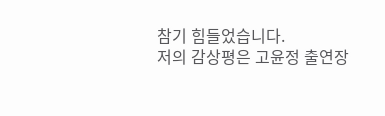참기 힘들었습니다.
저의 감상평은 고윤정 출연장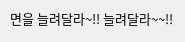면을 늘려달라~!! 늘려달라~~!!